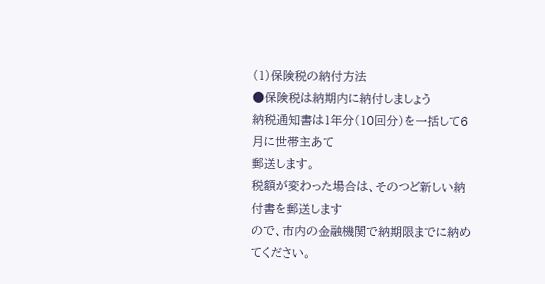(1)保険税の納付方法
●保険税は納期内に納付しましょう
納税通知書は1年分(10回分)を一括して6月に世帯主あて
郵送します。
税額が変わった場合は、そのつど新しい納付書を郵送します
ので、市内の金融機関で納期限までに納めてください。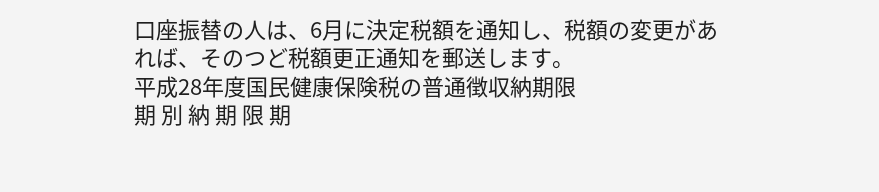口座振替の人は、6月に決定税額を通知し、税額の変更があ
れば、そのつど税額更正通知を郵送します。
平成28年度国民健康保険税の普通徴収納期限
期 別 納 期 限 期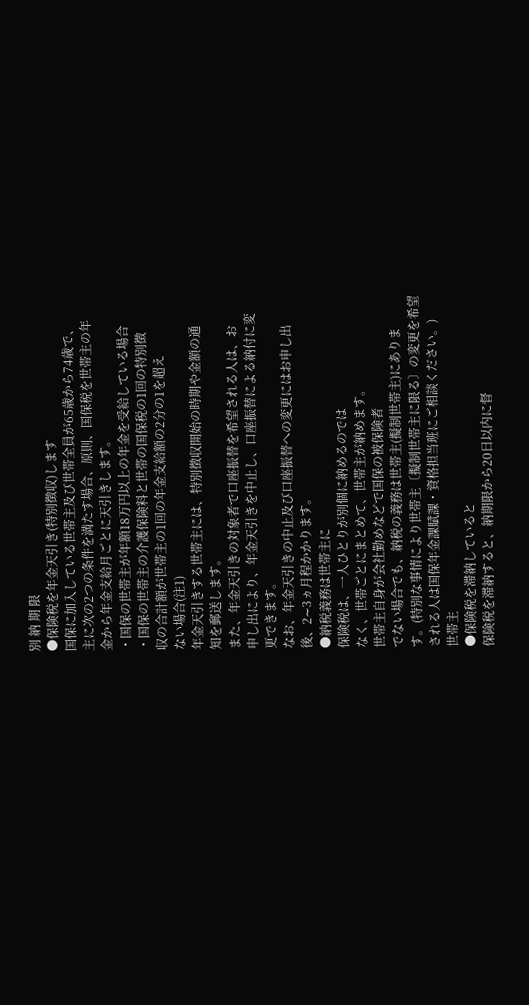別 納 期 限
●保険税を年金天引き(特別徴収)します
国保に加入している世帯主及び世帯全員が65歳から74歳で、
主に次の2つの条件を満たす場合、原則、国保税を世帯主の年
金から年金支給月ごとに天引きします。
・国保の世帯主が年額18万円以上の年金を受給している場合
・国保の世帯主の介護保険料と世帯の国保税の1回の特別徴
収の合計額が世帯主の1回の年金支給額の2分の1を超え
ない場合(注1)
年金天引きする世帯主には、特別徴収開始の時期や金額の通
知を郵送します。
また、年金天引きの対象者で口座振替を希望される人は、お
申し出により、年金天引きを中止し、口座振替による納付に変
更できます。
なお、年金天引きの中止及び口座振替への変更にはお申し出
後、2∼3ヵ月程かかります。
●納税義務は世帯主に
保険税は、一人ひとりが別個に納めるのでは
なく、世帯ごとにまとめて、世帯主が納めます。
世帯主自身が会社勤めなどで国保の被保険者
でない場合でも、納税の義務は世帯主(擬制世帯主)にありま
す。(特別な事情により世帯主〔擬制世帯主に限る〕の変更を希望
される人は国保年金課賦課・資格担当班にご相談ください。)
世帯主
●保険税を滞納していると
保険税を滞納すると、納期限から20日以内に督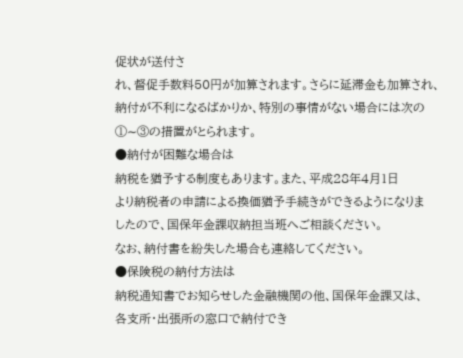促状が送付さ
れ、督促手数料50円が加算されます。さらに延滞金も加算され、
納付が不利になるばかりか、特別の事情がない場合には次の
①∼③の措置がとられます。
●納付が困難な場合は
納税を猶予する制度もあります。また、平成28年4月1日
より納税者の申請による換価猶予手続きができるようになりま
したので、国保年金課収納担当班へご相談ください。
なお、納付書を紛失した場合も連絡してください。
●保険税の納付方法は
納税通知書でお知らせした金融機関の他、国保年金課又は、
各支所・出張所の窓口で納付でき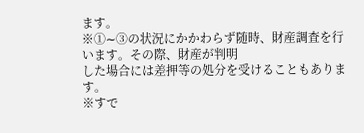ます。
※①∼③の状況にかかわらず随時、財産調査を行います。その際、財産が判明
した場合には差押等の処分を受けることもあります。
※すで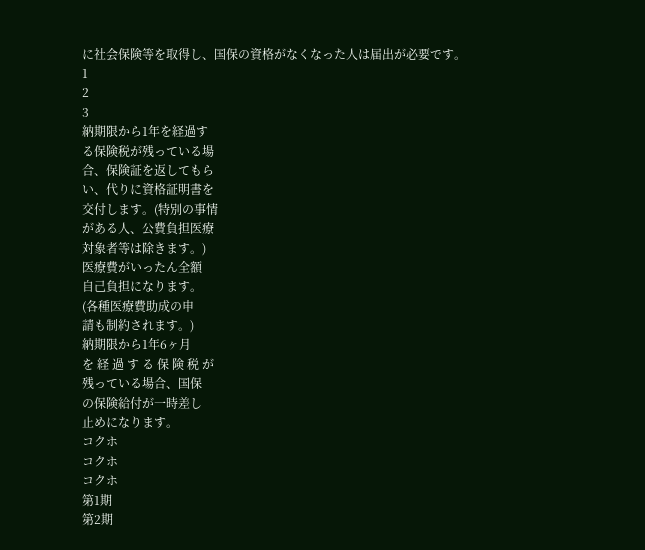に社会保険等を取得し、国保の資格がなくなった人は届出が必要です。
1
2
3
納期限から1年を経過す
る保険税が残っている場
合、保険証を返してもら
い、代りに資格証明書を
交付します。(特別の事情
がある人、公費負担医療
対象者等は除きます。)
医療費がいったん全額
自己負担になります。
(各種医療費助成の申
請も制約されます。)
納期限から1年6ヶ月
を 経 過 す る 保 険 税 が
残っている場合、国保
の保険給付が一時差し
止めになります。
コクホ
コクホ
コクホ
第1期
第2期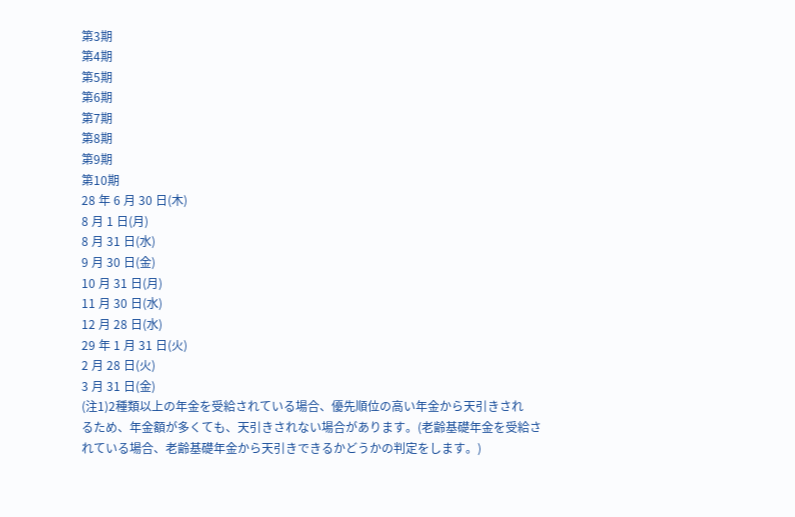第3期
第4期
第5期
第6期
第7期
第8期
第9期
第10期
28 年 6 月 30 日(木)
8 月 1 日(月)
8 月 31 日(水)
9 月 30 日(金)
10 月 31 日(月)
11 月 30 日(水)
12 月 28 日(水)
29 年 1 月 31 日(火)
2 月 28 日(火)
3 月 31 日(金)
(注1)2種類以上の年金を受給されている場合、優先順位の高い年金から天引きされ
るため、年金額が多くても、天引きされない場合があります。(老齢基礎年金を受給さ
れている場合、老齢基礎年金から天引きできるかどうかの判定をします。)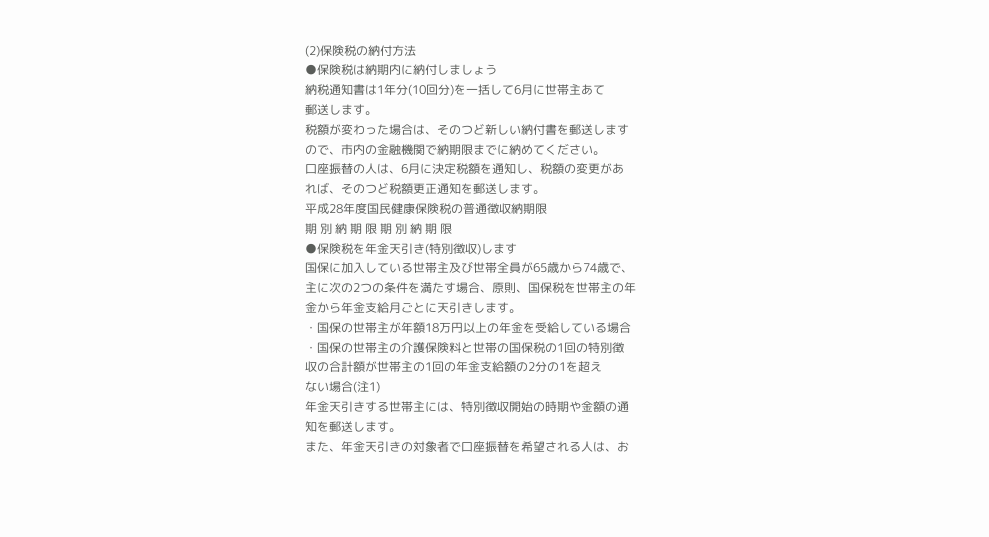(2)保険税の納付方法
●保険税は納期内に納付しましょう
納税通知書は1年分(10回分)を一括して6月に世帯主あて
郵送します。
税額が変わった場合は、そのつど新しい納付書を郵送します
ので、市内の金融機関で納期限までに納めてください。
口座振替の人は、6月に決定税額を通知し、税額の変更があ
れば、そのつど税額更正通知を郵送します。
平成28年度国民健康保険税の普通徴収納期限
期 別 納 期 限 期 別 納 期 限
●保険税を年金天引き(特別徴収)します
国保に加入している世帯主及び世帯全員が65歳から74歳で、
主に次の2つの条件を満たす場合、原則、国保税を世帯主の年
金から年金支給月ごとに天引きします。
・国保の世帯主が年額18万円以上の年金を受給している場合
・国保の世帯主の介護保険料と世帯の国保税の1回の特別徴
収の合計額が世帯主の1回の年金支給額の2分の1を超え
ない場合(注1)
年金天引きする世帯主には、特別徴収開始の時期や金額の通
知を郵送します。
また、年金天引きの対象者で口座振替を希望される人は、お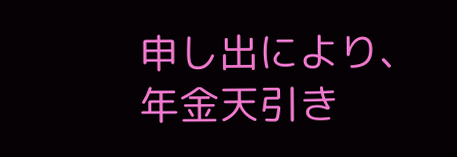申し出により、年金天引き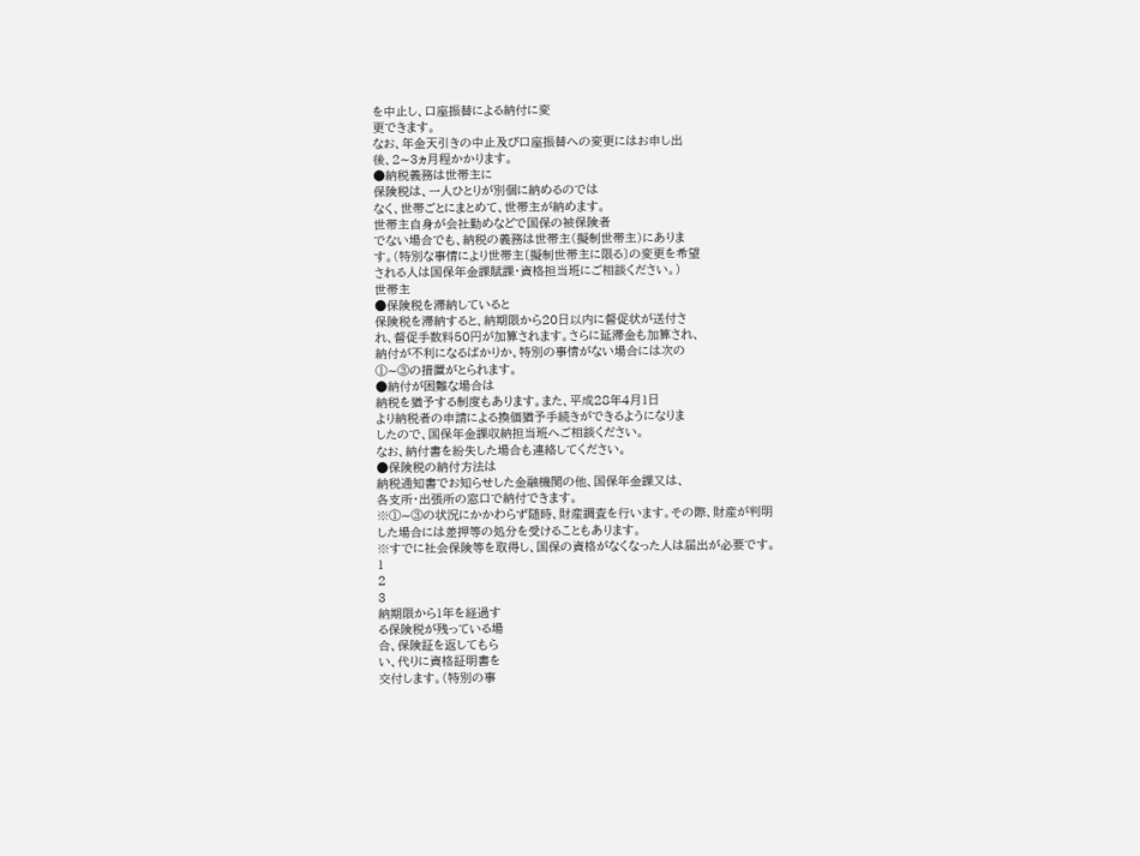を中止し、口座振替による納付に変
更できます。
なお、年金天引きの中止及び口座振替への変更にはお申し出
後、2∼3ヵ月程かかります。
●納税義務は世帯主に
保険税は、一人ひとりが別個に納めるのでは
なく、世帯ごとにまとめて、世帯主が納めます。
世帯主自身が会社勤めなどで国保の被保険者
でない場合でも、納税の義務は世帯主(擬制世帯主)にありま
す。(特別な事情により世帯主〔擬制世帯主に限る〕の変更を希望
される人は国保年金課賦課・資格担当班にご相談ください。)
世帯主
●保険税を滞納していると
保険税を滞納すると、納期限から20日以内に督促状が送付さ
れ、督促手数料50円が加算されます。さらに延滞金も加算され、
納付が不利になるばかりか、特別の事情がない場合には次の
①∼③の措置がとられます。
●納付が困難な場合は
納税を猶予する制度もあります。また、平成28年4月1日
より納税者の申請による換価猶予手続きができるようになりま
したので、国保年金課収納担当班へご相談ください。
なお、納付書を紛失した場合も連絡してください。
●保険税の納付方法は
納税通知書でお知らせした金融機関の他、国保年金課又は、
各支所・出張所の窓口で納付できます。
※①∼③の状況にかかわらず随時、財産調査を行います。その際、財産が判明
した場合には差押等の処分を受けることもあります。
※すでに社会保険等を取得し、国保の資格がなくなった人は届出が必要です。
1
2
3
納期限から1年を経過す
る保険税が残っている場
合、保険証を返してもら
い、代りに資格証明書を
交付します。(特別の事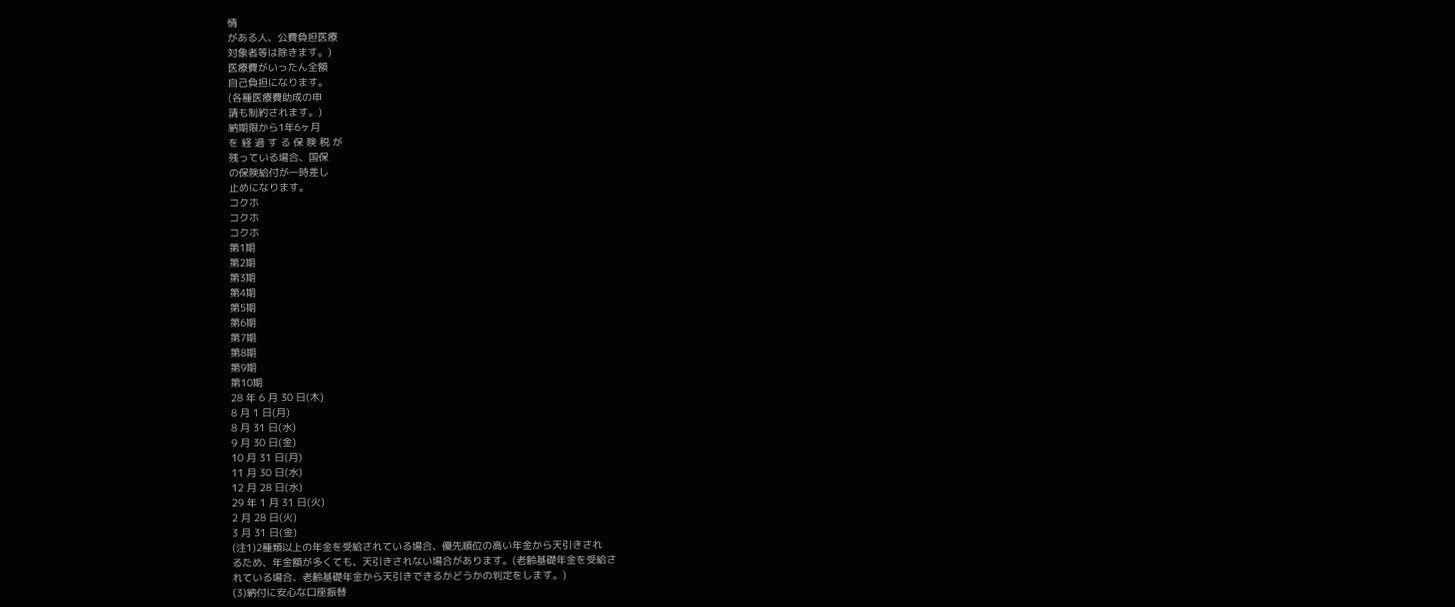情
がある人、公費負担医療
対象者等は除きます。)
医療費がいったん全額
自己負担になります。
(各種医療費助成の申
請も制約されます。)
納期限から1年6ヶ月
を 経 過 す る 保 険 税 が
残っている場合、国保
の保険給付が一時差し
止めになります。
コクホ
コクホ
コクホ
第1期
第2期
第3期
第4期
第5期
第6期
第7期
第8期
第9期
第10期
28 年 6 月 30 日(木)
8 月 1 日(月)
8 月 31 日(水)
9 月 30 日(金)
10 月 31 日(月)
11 月 30 日(水)
12 月 28 日(水)
29 年 1 月 31 日(火)
2 月 28 日(火)
3 月 31 日(金)
(注1)2種類以上の年金を受給されている場合、優先順位の高い年金から天引きされ
るため、年金額が多くても、天引きされない場合があります。(老齢基礎年金を受給さ
れている場合、老齢基礎年金から天引きできるかどうかの判定をします。)
(3)納付に安心な口座振替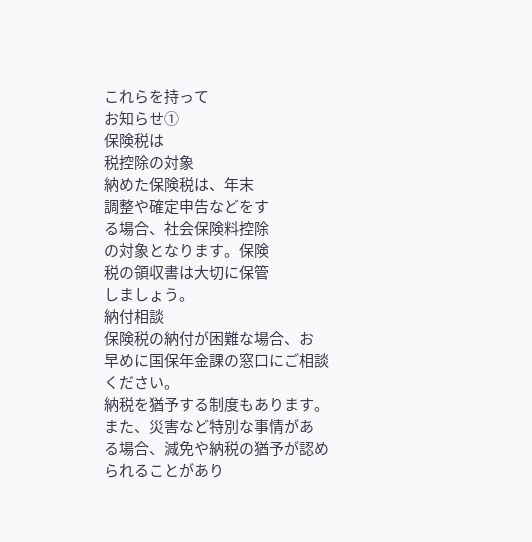これらを持って
お知らせ①
保険税は
税控除の対象
納めた保険税は、年末
調整や確定申告などをす
る場合、社会保険料控除
の対象となります。保険
税の領収書は大切に保管
しましょう。
納付相談
保険税の納付が困難な場合、お
早めに国保年金課の窓口にご相談
ください。
納税を猶予する制度もあります。
また、災害など特別な事情があ
る場合、減免や納税の猶予が認め
られることがあり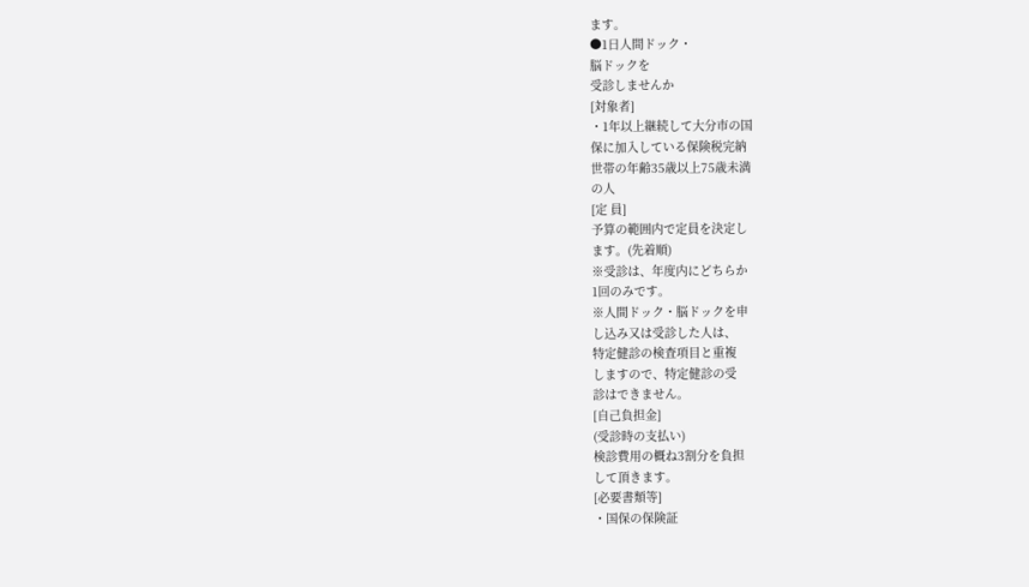ます。
●1日人間ドック・
脳ドックを
受診しませんか
[対象者]
・1年以上継続して大分市の国
保に加入している保険税完納
世帯の年齢35歳以上75歳未満
の人
[定 員]
予算の範囲内で定員を決定し
ます。(先着順)
※受診は、年度内にどちらか
1回のみです。
※人間ドック・脳ドックを申
し込み又は受診した人は、
特定健診の検査項目と重複
しますので、特定健診の受
診はできません。
[自己負担金]
(受診時の支払い)
検診費用の概ね3割分を負担
して頂きます。
[必要書類等]
・国保の保険証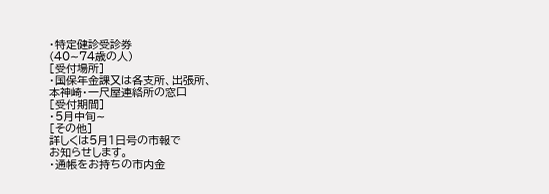・特定健診受診券
(40∼74歳の人)
[受付場所]
・国保年金課又は各支所、出張所、
本神崎・一尺屋連絡所の窓口
[受付期間]
・5月中旬∼
[その他]
詳しくは5月1日号の市報で
お知らせします。
・通帳をお持ちの市内金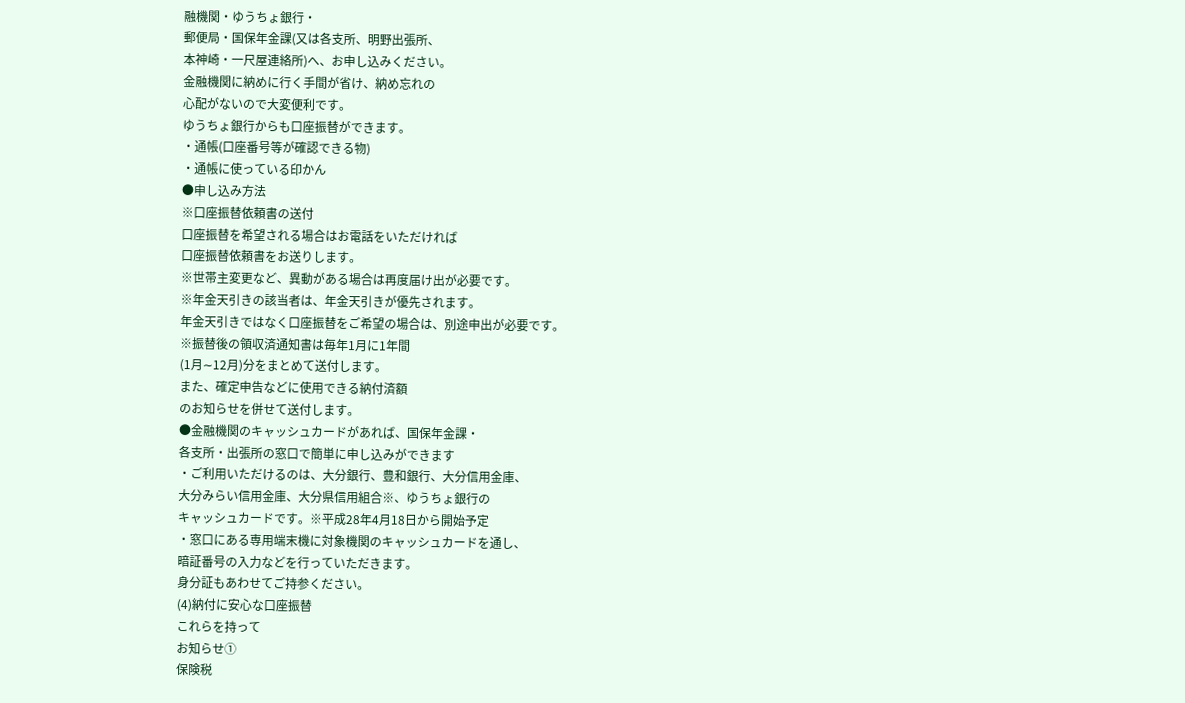融機関・ゆうちょ銀行・
郵便局・国保年金課(又は各支所、明野出張所、
本神崎・一尺屋連絡所)へ、お申し込みください。
金融機関に納めに行く手間が省け、納め忘れの
心配がないので大変便利です。
ゆうちょ銀行からも口座振替ができます。
・通帳(口座番号等が確認できる物)
・通帳に使っている印かん
●申し込み方法
※口座振替依頼書の送付
口座振替を希望される場合はお電話をいただければ
口座振替依頼書をお送りします。
※世帯主変更など、異動がある場合は再度届け出が必要です。
※年金天引きの該当者は、年金天引きが優先されます。
年金天引きではなく口座振替をご希望の場合は、別途申出が必要です。
※振替後の領収済通知書は毎年1月に1年間
(1月∼12月)分をまとめて送付します。
また、確定申告などに使用できる納付済額
のお知らせを併せて送付します。
●金融機関のキャッシュカードがあれば、国保年金課・
各支所・出張所の窓口で簡単に申し込みができます
・ご利用いただけるのは、大分銀行、豊和銀行、大分信用金庫、
大分みらい信用金庫、大分県信用組合※、ゆうちょ銀行の
キャッシュカードです。※平成28年4月18日から開始予定
・窓口にある専用端末機に対象機関のキャッシュカードを通し、
暗証番号の入力などを行っていただきます。
身分証もあわせてご持参ください。
(4)納付に安心な口座振替
これらを持って
お知らせ①
保険税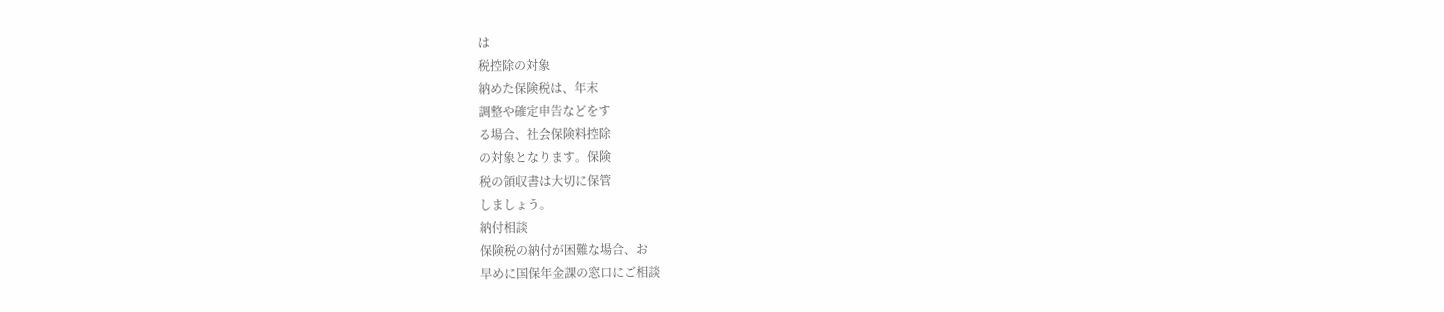は
税控除の対象
納めた保険税は、年末
調整や確定申告などをす
る場合、社会保険料控除
の対象となります。保険
税の領収書は大切に保管
しましょう。
納付相談
保険税の納付が困難な場合、お
早めに国保年金課の窓口にご相談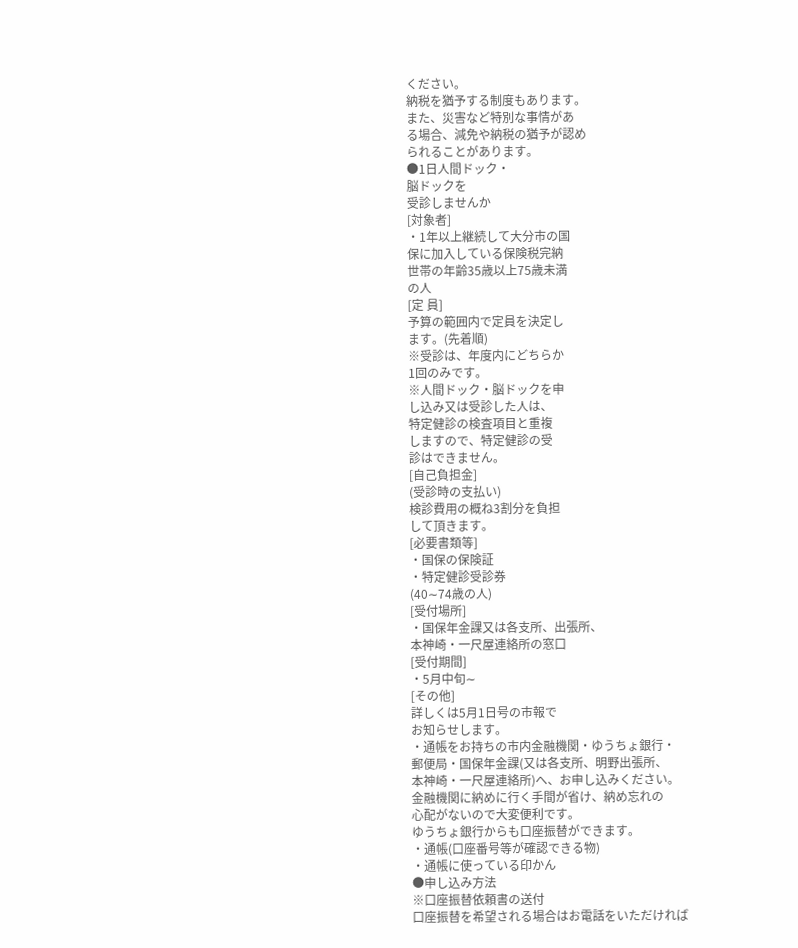ください。
納税を猶予する制度もあります。
また、災害など特別な事情があ
る場合、減免や納税の猶予が認め
られることがあります。
●1日人間ドック・
脳ドックを
受診しませんか
[対象者]
・1年以上継続して大分市の国
保に加入している保険税完納
世帯の年齢35歳以上75歳未満
の人
[定 員]
予算の範囲内で定員を決定し
ます。(先着順)
※受診は、年度内にどちらか
1回のみです。
※人間ドック・脳ドックを申
し込み又は受診した人は、
特定健診の検査項目と重複
しますので、特定健診の受
診はできません。
[自己負担金]
(受診時の支払い)
検診費用の概ね3割分を負担
して頂きます。
[必要書類等]
・国保の保険証
・特定健診受診券
(40∼74歳の人)
[受付場所]
・国保年金課又は各支所、出張所、
本神崎・一尺屋連絡所の窓口
[受付期間]
・5月中旬∼
[その他]
詳しくは5月1日号の市報で
お知らせします。
・通帳をお持ちの市内金融機関・ゆうちょ銀行・
郵便局・国保年金課(又は各支所、明野出張所、
本神崎・一尺屋連絡所)へ、お申し込みください。
金融機関に納めに行く手間が省け、納め忘れの
心配がないので大変便利です。
ゆうちょ銀行からも口座振替ができます。
・通帳(口座番号等が確認できる物)
・通帳に使っている印かん
●申し込み方法
※口座振替依頼書の送付
口座振替を希望される場合はお電話をいただければ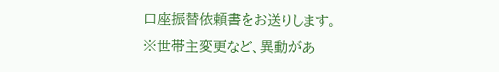口座振替依頼書をお送りします。
※世帯主変更など、異動があ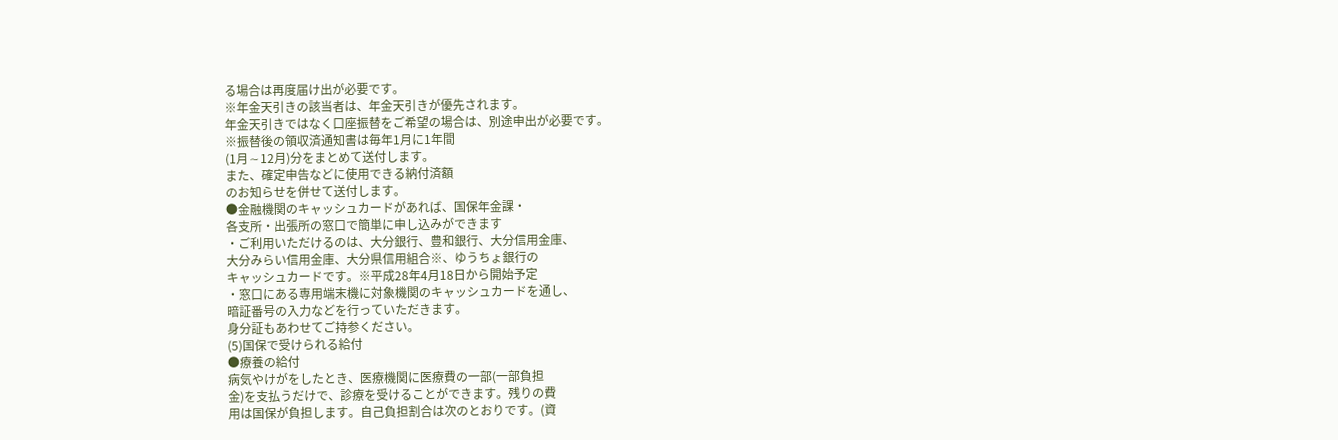る場合は再度届け出が必要です。
※年金天引きの該当者は、年金天引きが優先されます。
年金天引きではなく口座振替をご希望の場合は、別途申出が必要です。
※振替後の領収済通知書は毎年1月に1年間
(1月∼12月)分をまとめて送付します。
また、確定申告などに使用できる納付済額
のお知らせを併せて送付します。
●金融機関のキャッシュカードがあれば、国保年金課・
各支所・出張所の窓口で簡単に申し込みができます
・ご利用いただけるのは、大分銀行、豊和銀行、大分信用金庫、
大分みらい信用金庫、大分県信用組合※、ゆうちょ銀行の
キャッシュカードです。※平成28年4月18日から開始予定
・窓口にある専用端末機に対象機関のキャッシュカードを通し、
暗証番号の入力などを行っていただきます。
身分証もあわせてご持参ください。
(5)国保で受けられる給付
●療養の給付
病気やけがをしたとき、医療機関に医療費の一部(一部負担
金)を支払うだけで、診療を受けることができます。残りの費
用は国保が負担します。自己負担割合は次のとおりです。(資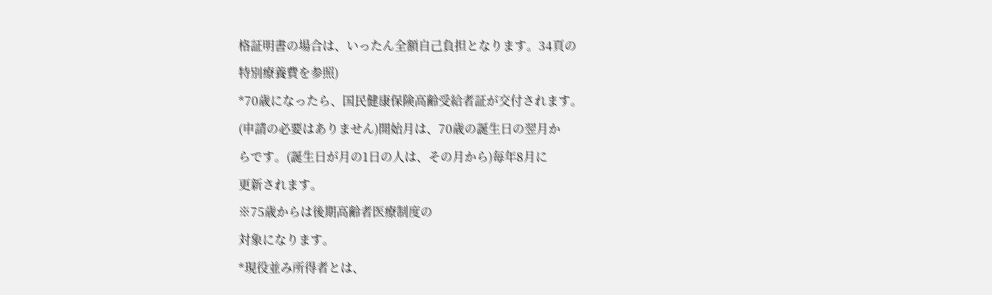格証明書の場合は、いったん全額自己負担となります。34頁の
特別療養費を参照)
*70歳になったら、国民健康保険高齢受給者証が交付されます。
(申請の必要はありません)開始月は、70歳の誕生日の翌月か
らです。(誕生日が月の1日の人は、その月から)毎年8月に
更新されます。
※75歳からは後期高齢者医療制度の
対象になります。
*現役並み所得者とは、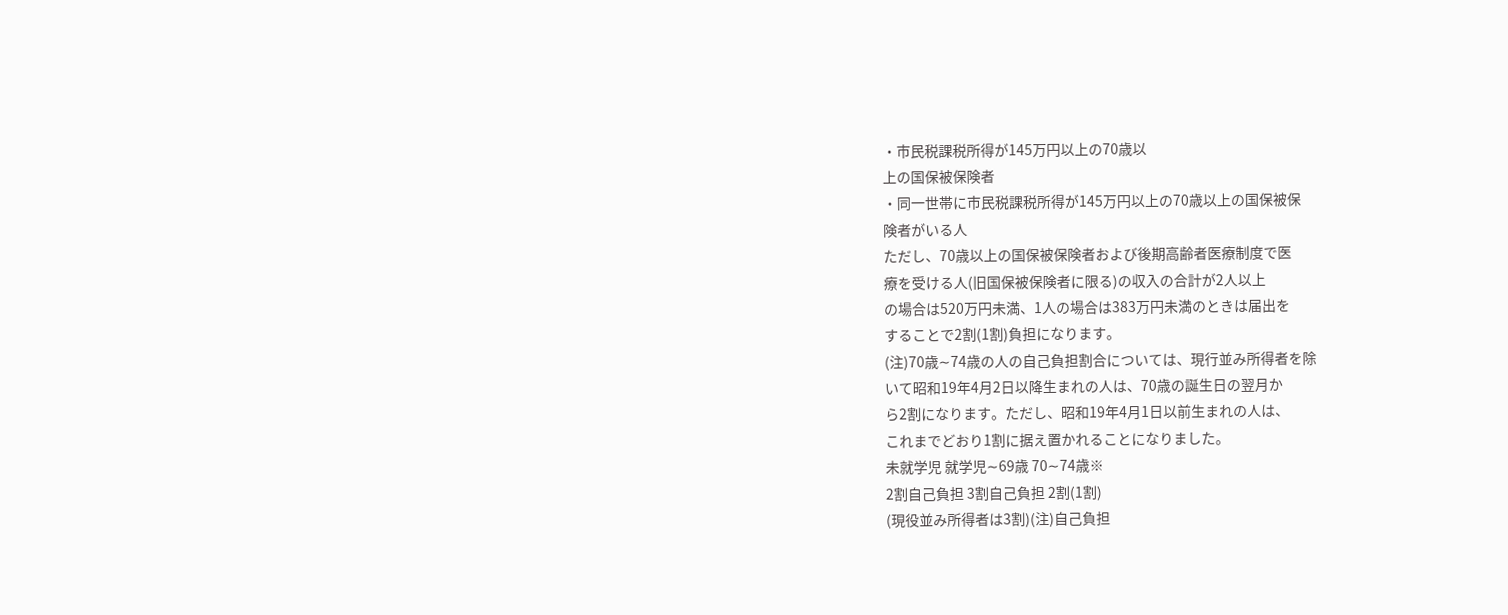・市民税課税所得が145万円以上の70歳以
上の国保被保険者
・同一世帯に市民税課税所得が145万円以上の70歳以上の国保被保
険者がいる人
ただし、70歳以上の国保被保険者および後期高齢者医療制度で医
療を受ける人(旧国保被保険者に限る)の収入の合計が2人以上
の場合は520万円未満、1人の場合は383万円未満のときは届出を
することで2割(1割)負担になります。
(注)70歳∼74歳の人の自己負担割合については、現行並み所得者を除
いて昭和19年4月2日以降生まれの人は、70歳の誕生日の翌月か
ら2割になります。ただし、昭和19年4月1日以前生まれの人は、
これまでどおり1割に据え置かれることになりました。
未就学児 就学児∼69歳 70∼74歳※
2割自己負担 3割自己負担 2割(1割)
(現役並み所得者は3割)(注)自己負担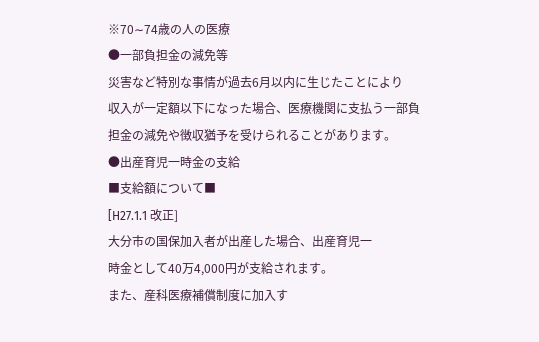※70∼74歳の人の医療
●一部負担金の減免等
災害など特別な事情が過去6月以内に生じたことにより
収入が一定額以下になった場合、医療機関に支払う一部負
担金の減免や徴収猶予を受けられることがあります。
●出産育児一時金の支給
■支給額について■
[H27.1.1 改正]
大分市の国保加入者が出産した場合、出産育児一
時金として40万4,000円が支給されます。
また、産科医療補償制度に加入す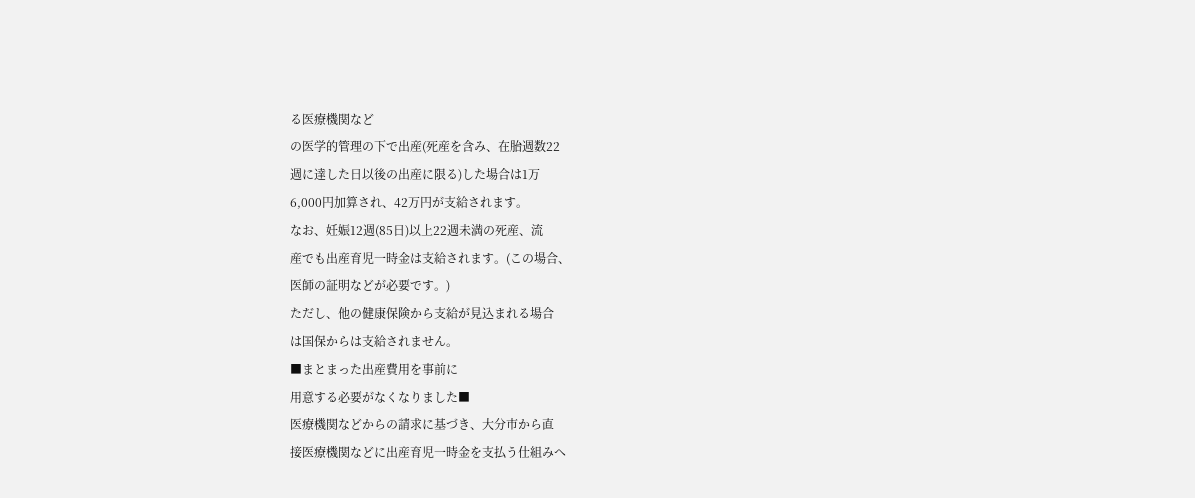る医療機関など
の医学的管理の下で出産(死産を含み、在胎週数22
週に達した日以後の出産に限る)した場合は1万
6,000円加算され、42万円が支給されます。
なお、妊娠12週(85日)以上22週未満の死産、流
産でも出産育児一時金は支給されます。(この場合、
医師の証明などが必要です。)
ただし、他の健康保険から支給が見込まれる場合
は国保からは支給されません。
■まとまった出産費用を事前に
用意する必要がなくなりました■
医療機関などからの請求に基づき、大分市から直
接医療機関などに出産育児一時金を支払う仕組みへ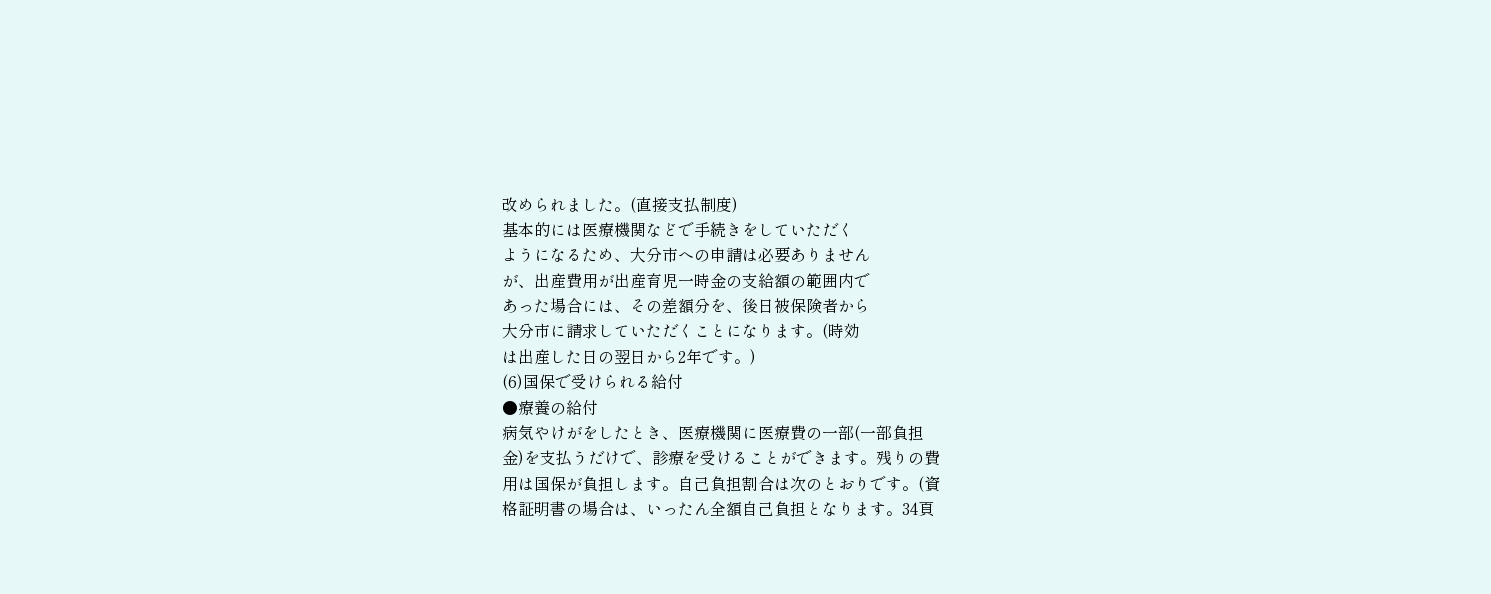改められました。(直接支払制度)
基本的には医療機関などで手続きをしていただく
ようになるため、大分市への申請は必要ありません
が、出産費用が出産育児一時金の支給額の範囲内で
あった場合には、その差額分を、後日被保険者から
大分市に請求していただくことになります。(時効
は出産した日の翌日から2年です。)
(6)国保で受けられる給付
●療養の給付
病気やけがをしたとき、医療機関に医療費の一部(一部負担
金)を支払うだけで、診療を受けることができます。残りの費
用は国保が負担します。自己負担割合は次のとおりです。(資
格証明書の場合は、いったん全額自己負担となります。34頁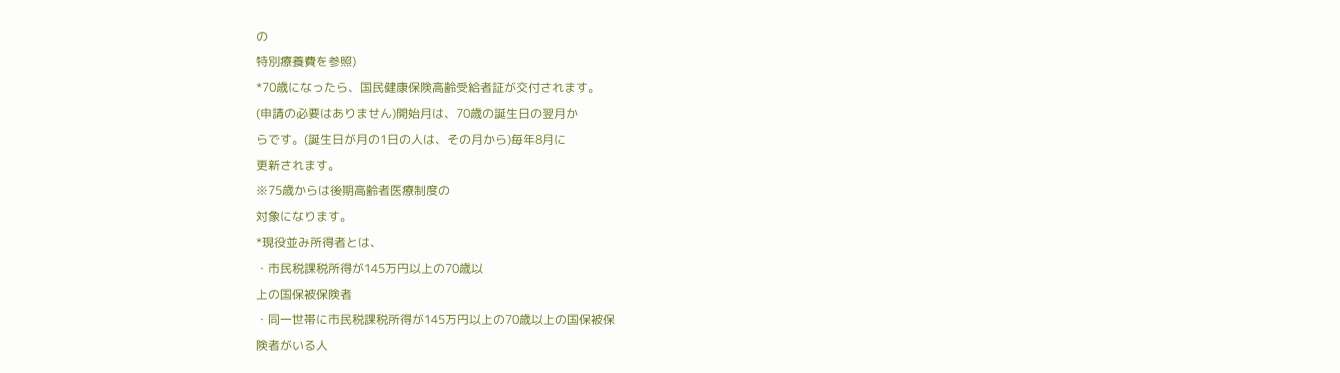の
特別療養費を参照)
*70歳になったら、国民健康保険高齢受給者証が交付されます。
(申請の必要はありません)開始月は、70歳の誕生日の翌月か
らです。(誕生日が月の1日の人は、その月から)毎年8月に
更新されます。
※75歳からは後期高齢者医療制度の
対象になります。
*現役並み所得者とは、
・市民税課税所得が145万円以上の70歳以
上の国保被保険者
・同一世帯に市民税課税所得が145万円以上の70歳以上の国保被保
険者がいる人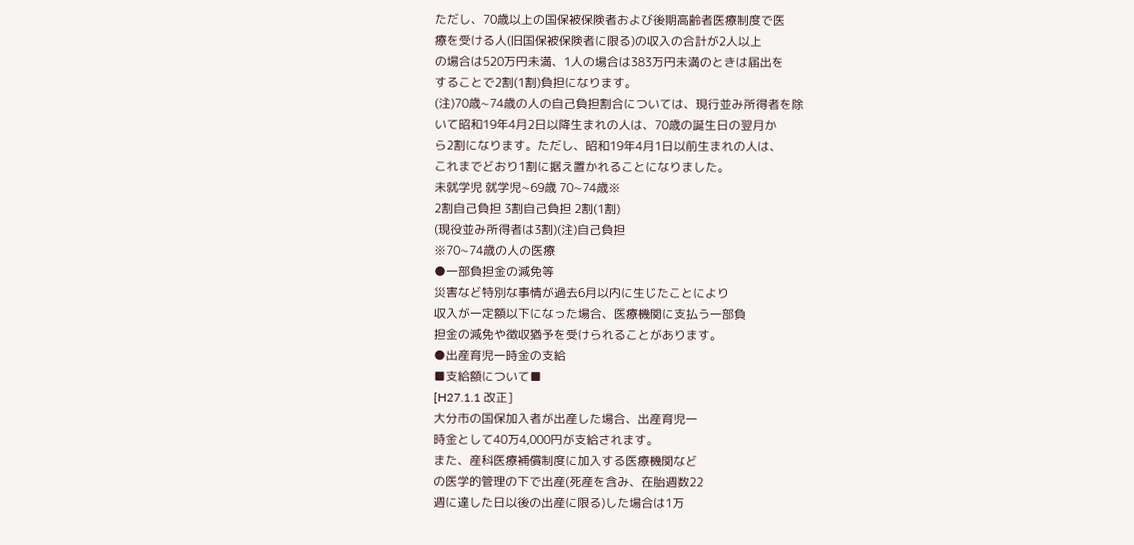ただし、70歳以上の国保被保険者および後期高齢者医療制度で医
療を受ける人(旧国保被保険者に限る)の収入の合計が2人以上
の場合は520万円未満、1人の場合は383万円未満のときは届出を
することで2割(1割)負担になります。
(注)70歳∼74歳の人の自己負担割合については、現行並み所得者を除
いて昭和19年4月2日以降生まれの人は、70歳の誕生日の翌月か
ら2割になります。ただし、昭和19年4月1日以前生まれの人は、
これまでどおり1割に据え置かれることになりました。
未就学児 就学児∼69歳 70∼74歳※
2割自己負担 3割自己負担 2割(1割)
(現役並み所得者は3割)(注)自己負担
※70∼74歳の人の医療
●一部負担金の減免等
災害など特別な事情が過去6月以内に生じたことにより
収入が一定額以下になった場合、医療機関に支払う一部負
担金の減免や徴収猶予を受けられることがあります。
●出産育児一時金の支給
■支給額について■
[H27.1.1 改正]
大分市の国保加入者が出産した場合、出産育児一
時金として40万4,000円が支給されます。
また、産科医療補償制度に加入する医療機関など
の医学的管理の下で出産(死産を含み、在胎週数22
週に達した日以後の出産に限る)した場合は1万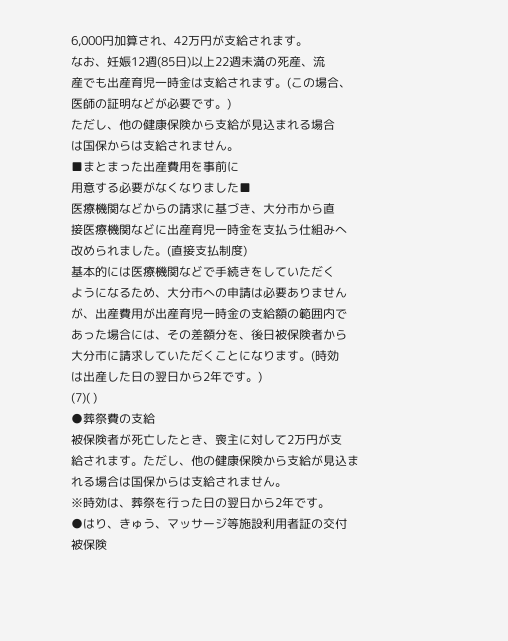6,000円加算され、42万円が支給されます。
なお、妊娠12週(85日)以上22週未満の死産、流
産でも出産育児一時金は支給されます。(この場合、
医師の証明などが必要です。)
ただし、他の健康保険から支給が見込まれる場合
は国保からは支給されません。
■まとまった出産費用を事前に
用意する必要がなくなりました■
医療機関などからの請求に基づき、大分市から直
接医療機関などに出産育児一時金を支払う仕組みへ
改められました。(直接支払制度)
基本的には医療機関などで手続きをしていただく
ようになるため、大分市への申請は必要ありません
が、出産費用が出産育児一時金の支給額の範囲内で
あった場合には、その差額分を、後日被保険者から
大分市に請求していただくことになります。(時効
は出産した日の翌日から2年です。)
(7)( )
●葬祭費の支給
被保険者が死亡したとき、喪主に対して2万円が支
給されます。ただし、他の健康保険から支給が見込ま
れる場合は国保からは支給されません。
※時効は、葬祭を行った日の翌日から2年です。
●はり、きゅう、マッサージ等施設利用者証の交付
被保険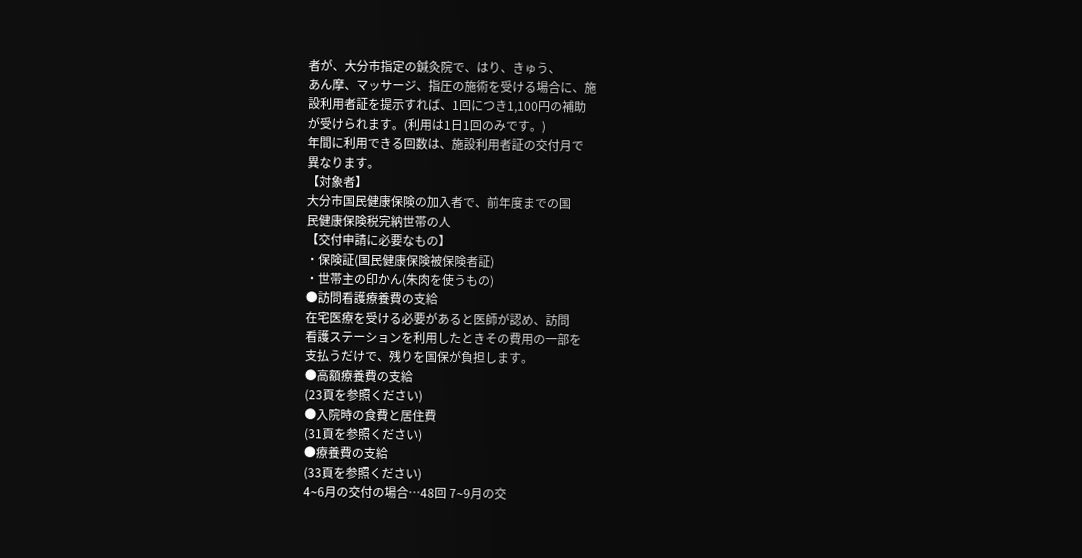者が、大分市指定の鍼灸院で、はり、きゅう、
あん摩、マッサージ、指圧の施術を受ける場合に、施
設利用者証を提示すれば、1回につき1,100円の補助
が受けられます。(利用は1日1回のみです。)
年間に利用できる回数は、施設利用者証の交付月で
異なります。
【対象者】
大分市国民健康保険の加入者で、前年度までの国
民健康保険税完納世帯の人
【交付申請に必要なもの】
・保険証(国民健康保険被保険者証)
・世帯主の印かん(朱肉を使うもの)
●訪問看護療養費の支給
在宅医療を受ける必要があると医師が認め、訪問
看護ステーションを利用したときその費用の一部を
支払うだけで、残りを国保が負担します。
●高額療養費の支給
(23頁を参照ください)
●入院時の食費と居住費
(31頁を参照ください)
●療養費の支給
(33頁を参照ください)
4∼6月の交付の場合…48回 7∼9月の交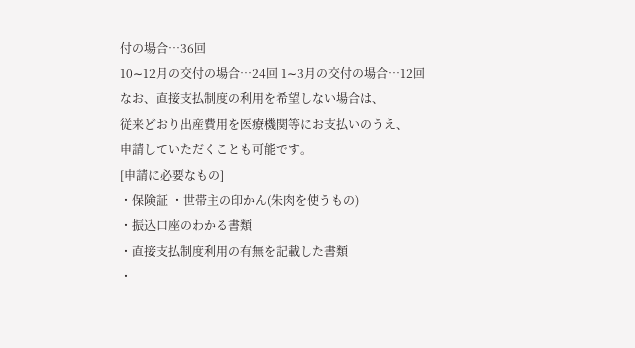付の場合…36回
10∼12月の交付の場合…24回 1∼3月の交付の場合…12回
なお、直接支払制度の利用を希望しない場合は、
従来どおり出産費用を医療機関等にお支払いのうえ、
申請していただくことも可能です。
[申請に必要なもの]
・保険証 ・世帯主の印かん(朱肉を使うもの)
・振込口座のわかる書類
・直接支払制度利用の有無を記載した書類
・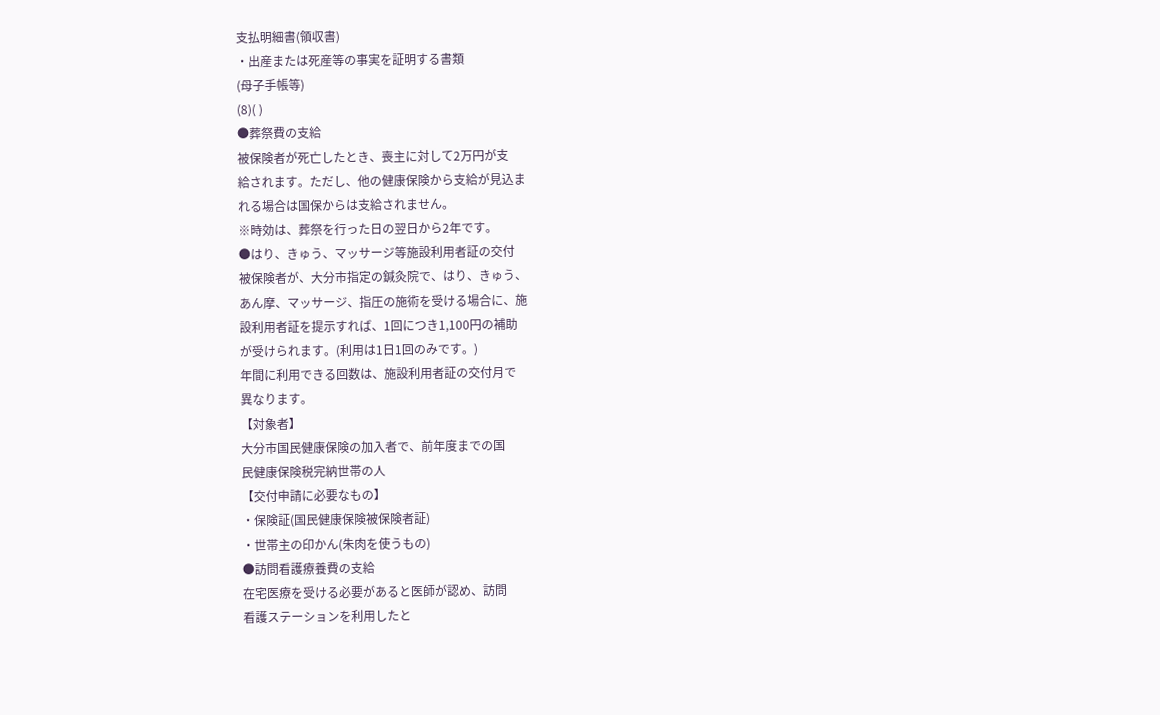支払明細書(領収書)
・出産または死産等の事実を証明する書類
(母子手帳等)
(8)( )
●葬祭費の支給
被保険者が死亡したとき、喪主に対して2万円が支
給されます。ただし、他の健康保険から支給が見込ま
れる場合は国保からは支給されません。
※時効は、葬祭を行った日の翌日から2年です。
●はり、きゅう、マッサージ等施設利用者証の交付
被保険者が、大分市指定の鍼灸院で、はり、きゅう、
あん摩、マッサージ、指圧の施術を受ける場合に、施
設利用者証を提示すれば、1回につき1,100円の補助
が受けられます。(利用は1日1回のみです。)
年間に利用できる回数は、施設利用者証の交付月で
異なります。
【対象者】
大分市国民健康保険の加入者で、前年度までの国
民健康保険税完納世帯の人
【交付申請に必要なもの】
・保険証(国民健康保険被保険者証)
・世帯主の印かん(朱肉を使うもの)
●訪問看護療養費の支給
在宅医療を受ける必要があると医師が認め、訪問
看護ステーションを利用したと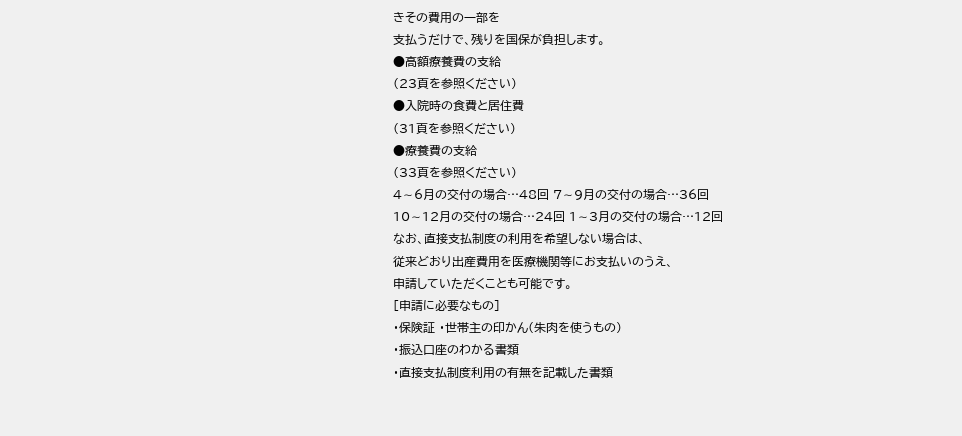きその費用の一部を
支払うだけで、残りを国保が負担します。
●高額療養費の支給
(23頁を参照ください)
●入院時の食費と居住費
(31頁を参照ください)
●療養費の支給
(33頁を参照ください)
4∼6月の交付の場合…48回 7∼9月の交付の場合…36回
10∼12月の交付の場合…24回 1∼3月の交付の場合…12回
なお、直接支払制度の利用を希望しない場合は、
従来どおり出産費用を医療機関等にお支払いのうえ、
申請していただくことも可能です。
[申請に必要なもの]
・保険証 ・世帯主の印かん(朱肉を使うもの)
・振込口座のわかる書類
・直接支払制度利用の有無を記載した書類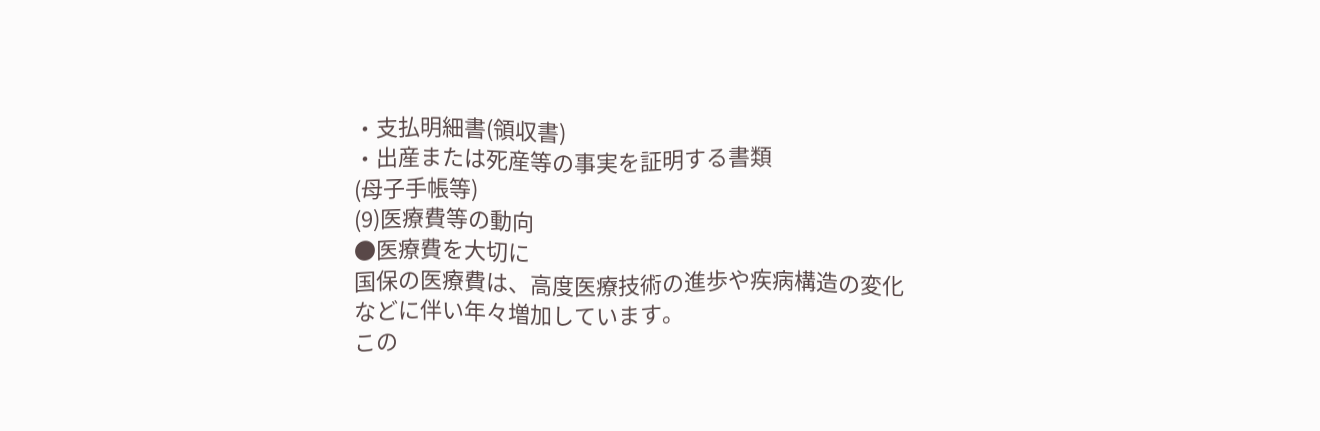・支払明細書(領収書)
・出産または死産等の事実を証明する書類
(母子手帳等)
(9)医療費等の動向
●医療費を大切に
国保の医療費は、高度医療技術の進歩や疾病構造の変化
などに伴い年々増加しています。
この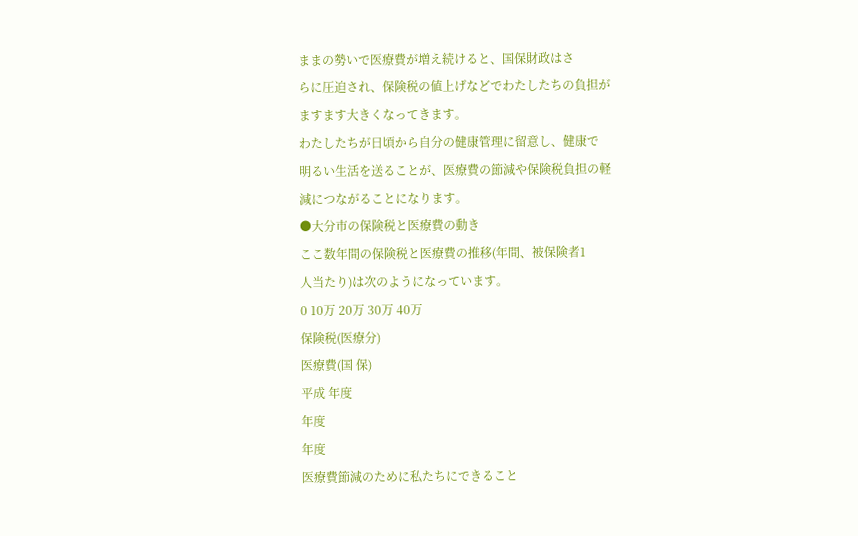ままの勢いで医療費が増え続けると、国保財政はさ
らに圧迫され、保険税の値上げなどでわたしたちの負担が
ますます大きくなってきます。
わたしたちが日頃から自分の健康管理に留意し、健康で
明るい生活を送ることが、医療費の節減や保険税負担の軽
減につながることになります。
●大分市の保険税と医療費の動き
ここ数年間の保険税と医療費の推移(年間、被保険者1
人当たり)は次のようになっています。
0 10万 20万 30万 40万
保険税(医療分)
医療費(国 保)
平成 年度
年度
年度
医療費節減のために私たちにできること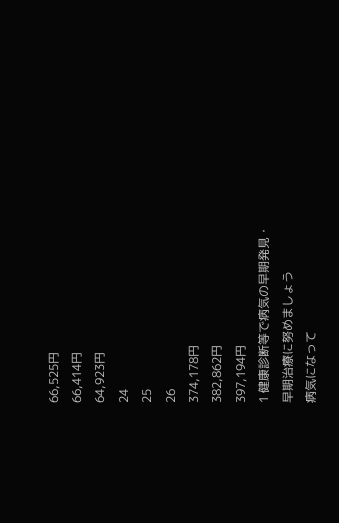66,525円
66,414円
64,923円
24
25
26
374,178円
382,862円
397,194円
1 健康診断等で病気の早期発見・
早期治療に努めましょう
病気になって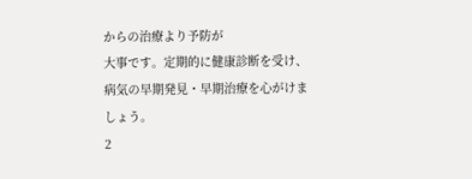からの治療より予防が
大事です。定期的に健康診断を受け、
病気の早期発見・早期治療を心がけま
しょう。
2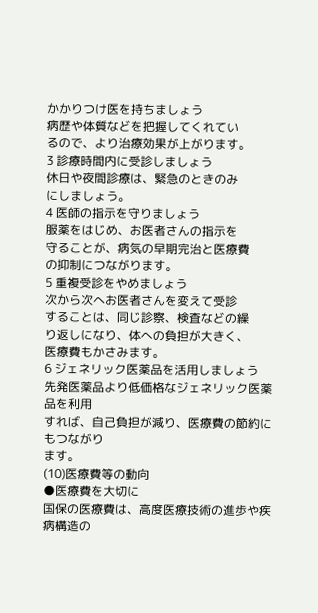かかりつけ医を持ちましょう
病歴や体質などを把握してくれてい
るので、より治療効果が上がります。
3 診療時間内に受診しましょう
休日や夜間診療は、緊急のときのみ
にしましょう。
4 医師の指示を守りましょう
服薬をはじめ、お医者さんの指示を
守ることが、病気の早期完治と医療費
の抑制につながります。
5 重複受診をやめましょう
次から次へお医者さんを変えて受診
することは、同じ診察、検査などの繰
り返しになり、体への負担が大きく、
医療費もかさみます。
6 ジェネリック医薬品を活用しましょう
先発医薬品より低価格なジェネリック医薬品を利用
すれば、自己負担が減り、医療費の節約にもつながり
ます。
(10)医療費等の動向
●医療費を大切に
国保の医療費は、高度医療技術の進歩や疾病構造の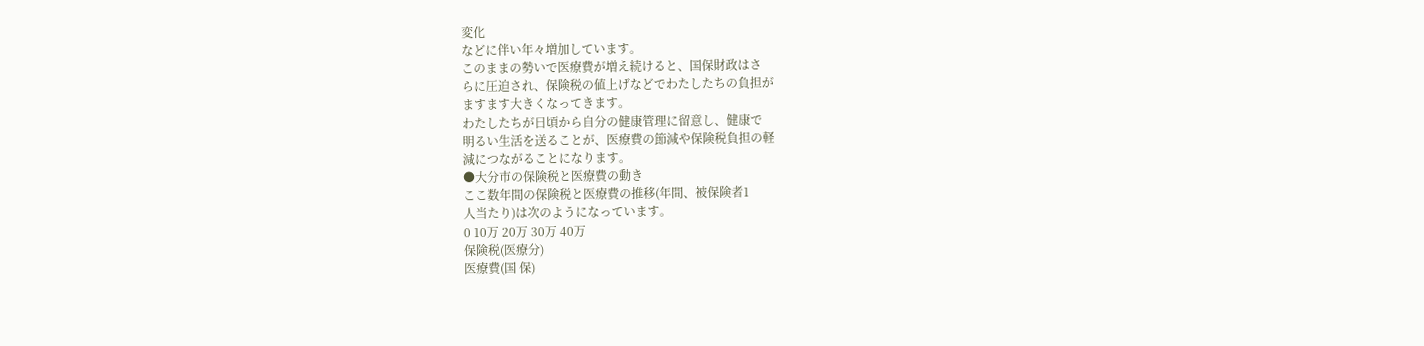変化
などに伴い年々増加しています。
このままの勢いで医療費が増え続けると、国保財政はさ
らに圧迫され、保険税の値上げなどでわたしたちの負担が
ますます大きくなってきます。
わたしたちが日頃から自分の健康管理に留意し、健康で
明るい生活を送ることが、医療費の節減や保険税負担の軽
減につながることになります。
●大分市の保険税と医療費の動き
ここ数年間の保険税と医療費の推移(年間、被保険者1
人当たり)は次のようになっています。
0 10万 20万 30万 40万
保険税(医療分)
医療費(国 保)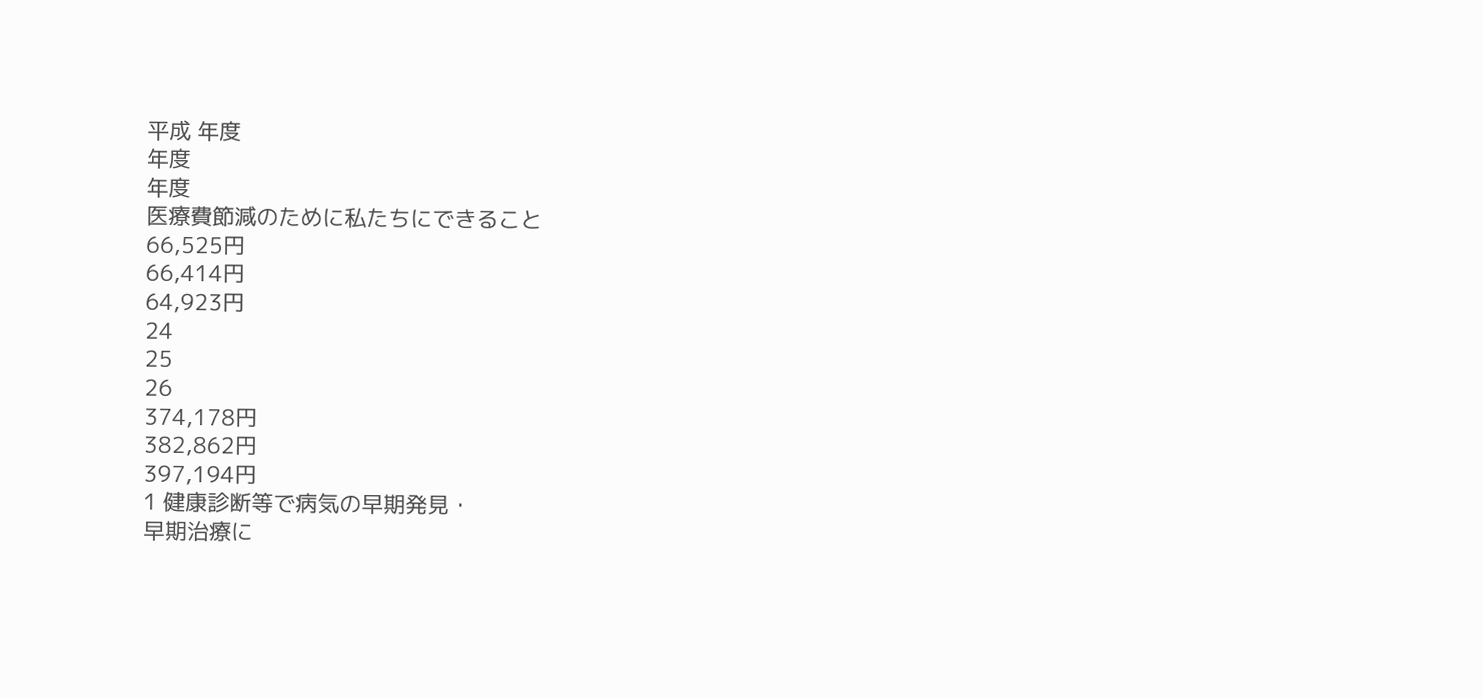平成 年度
年度
年度
医療費節減のために私たちにできること
66,525円
66,414円
64,923円
24
25
26
374,178円
382,862円
397,194円
1 健康診断等で病気の早期発見・
早期治療に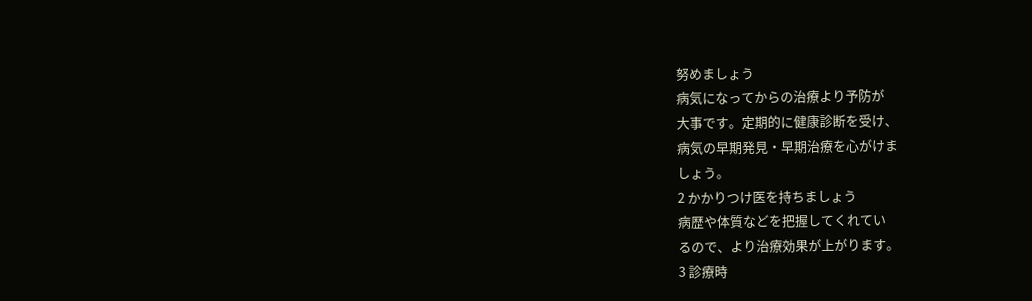努めましょう
病気になってからの治療より予防が
大事です。定期的に健康診断を受け、
病気の早期発見・早期治療を心がけま
しょう。
2 かかりつけ医を持ちましょう
病歴や体質などを把握してくれてい
るので、より治療効果が上がります。
3 診療時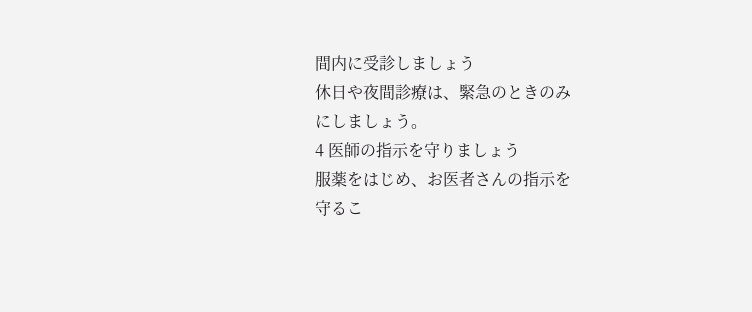間内に受診しましょう
休日や夜間診療は、緊急のときのみ
にしましょう。
4 医師の指示を守りましょう
服薬をはじめ、お医者さんの指示を
守るこ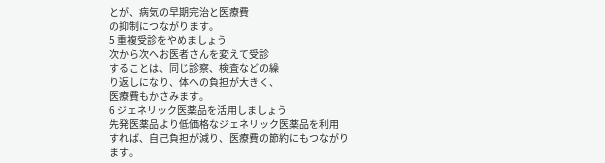とが、病気の早期完治と医療費
の抑制につながります。
5 重複受診をやめましょう
次から次へお医者さんを変えて受診
することは、同じ診察、検査などの繰
り返しになり、体への負担が大きく、
医療費もかさみます。
6 ジェネリック医薬品を活用しましょう
先発医薬品より低価格なジェネリック医薬品を利用
すれば、自己負担が減り、医療費の節約にもつながり
ます。